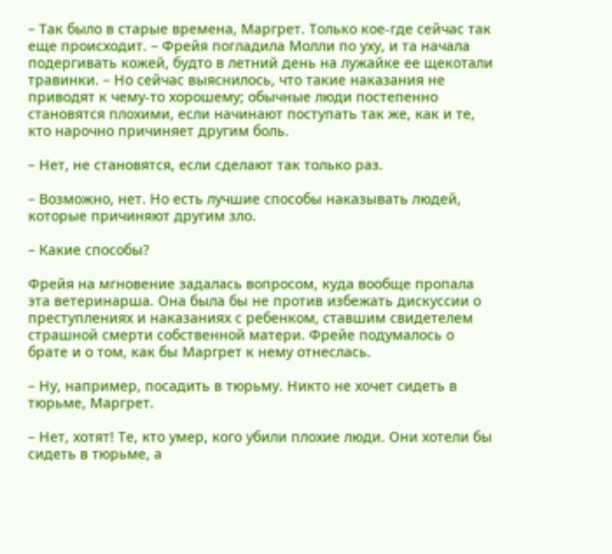– Так было в старые времена, Маргрет. Только кое-где сейчас так еще происходит. – Фрейя погладила Молли по уху, и та начала подергивать кожей, будто в летний день на лужайке ее щекотали травинки. – Но сейчас выяснилось, что такие наказания не приводят к чему-то хорошему; обычные люди постепенно становятся плохими, если начинают поступать так же, как и те, кто нарочно причиняет другим боль.

– Нет, не становятся, если сделают так только раз.

– Возможно, нет. Но есть лучшие способы наказывать людей, которые причиняют другим зло.

– Какие способы?

Фрейя на мгновение задалась вопросом, куда вообще пропала эта ветеринарша. Она была бы не против избежать дискуссии о преступлениях и наказаниях с ребенком, ставшим свидетелем страшной смерти собственной матери. Фрейе подумалось о брате и о том, как бы Маргрет к нему отнеслась.

– Ну, например, посадить в тюрьму. Никто не хочет сидеть в тюрьме, Маргрет.

– Нет, хотят! Те, кто умер, кого убили плохие люди. Они хотели бы сидеть в тюрьме, а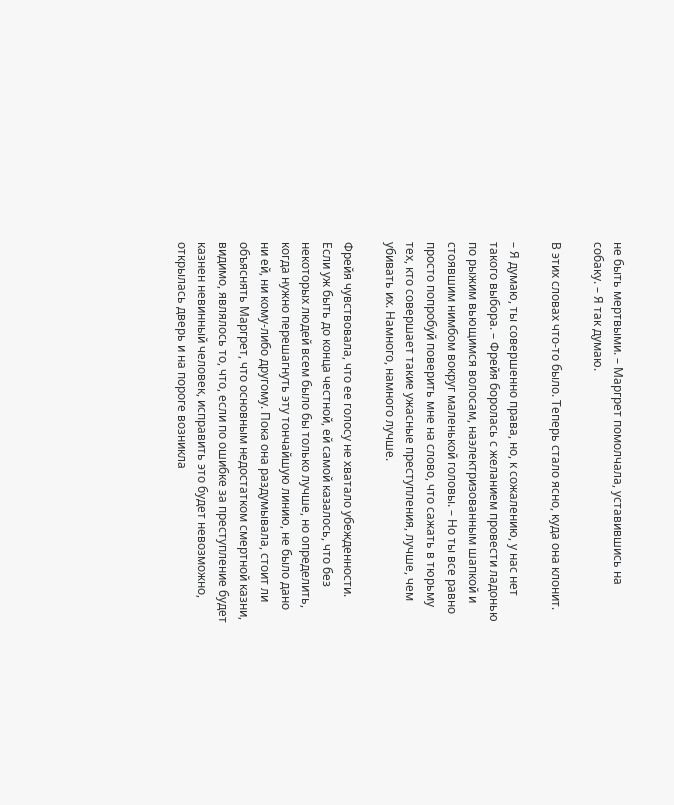не быть мертвыми. – Маргрет помолчала, уставившись на собаку. – Я так думаю.

В этих словах что-то было. Теперь стало ясно, куда она клонит.

– Я думаю, ты совершенно права, но, к сожалению, у нас нет такого выбора. – Фрейя боролась с желанием провести ладонью по рыжим вьющимся волосам, наэлектризованным шапкой и стоявшим нимбом вокруг маленькой головы. – Но ты все равно просто попробуй поверить мне на слово, что сажать в тюрьму тех, кто совершает такие ужасные преступления, лучше, чем убивать их. Намного, намного лучше.

Фрейя чувствовала, что ее голосу не хватало убежденности. Если уж быть до конца честной, ей самой казалось, что без некоторых людей всем было бы только лучше, но определить, когда нужно перешагнуть эту тончайшую линию, не было дано ни ей, ни кому-либо другому. Пока она раздумывала, стоит ли объяснять Маргрет, что основным недостатком смертной казни, видимо, являлось то, что, если по ошибке за преступление будет казнен невинный человек, исправить это будет невозможно, открылась дверь и на пороге возникла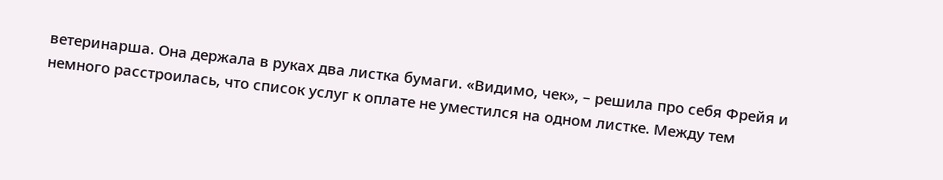ветеринарша. Она держала в руках два листка бумаги. «Видимо, чек», – решила про себя Фрейя и немного расстроилась, что список услуг к оплате не уместился на одном листке. Между тем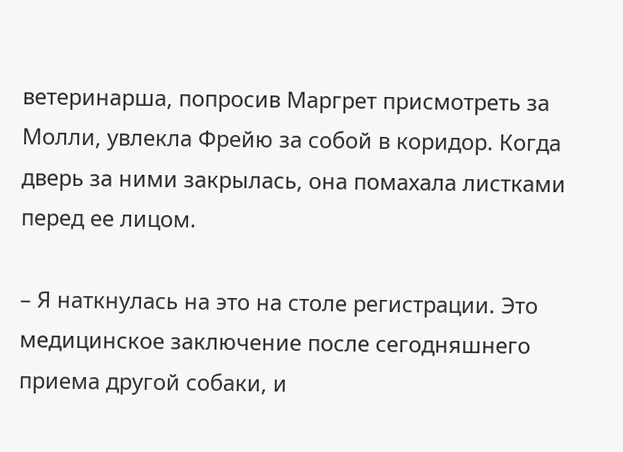ветеринарша, попросив Маргрет присмотреть за Молли, увлекла Фрейю за собой в коридор. Когда дверь за ними закрылась, она помахала листками перед ее лицом.

– Я наткнулась на это на столе регистрации. Это медицинское заключение после сегодняшнего приема другой собаки, и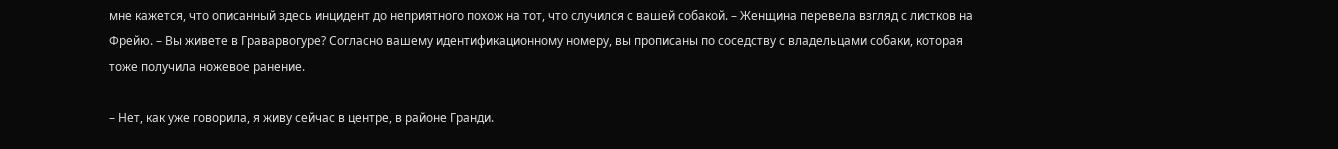мне кажется, что описанный здесь инцидент до неприятного похож на тот, что случился с вашей собакой. – Женщина перевела взгляд с листков на Фрейю. – Вы живете в Граварвогуре? Согласно вашему идентификационному номеру, вы прописаны по соседству с владельцами собаки, которая тоже получила ножевое ранение.

– Нет, как уже говорила, я живу сейчас в центре, в районе Гранди.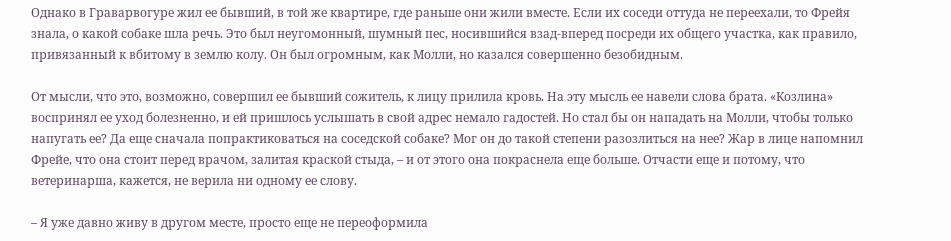Однако в Граварвогуре жил ее бывший, в той же квартире, где раньше они жили вместе. Если их соседи оттуда не переехали, то Фрейя знала, о какой собаке шла речь. Это был неугомонный, шумный пес, носившийся взад-вперед посреди их общего участка, как правило, привязанный к вбитому в землю колу. Он был огромным, как Молли, но казался совершенно безобидным.

От мысли, что это, возможно, совершил ее бывший сожитель, к лицу прилила кровь. На эту мысль ее навели слова брата. «Козлина» воспринял ее уход болезненно, и ей пришлось услышать в свой адрес немало гадостей. Но стал бы он нападать на Молли, чтобы только напугать ее? Да еще сначала попрактиковаться на соседской собаке? Мог он до такой степени разозлиться на нее? Жар в лице напомнил Фрейе, что она стоит перед врачом, залитая краской стыда, – и от этого она покраснела еще больше. Отчасти еще и потому, что ветеринарша, кажется, не верила ни одному ее слову.

– Я уже давно живу в другом месте, просто еще не переоформила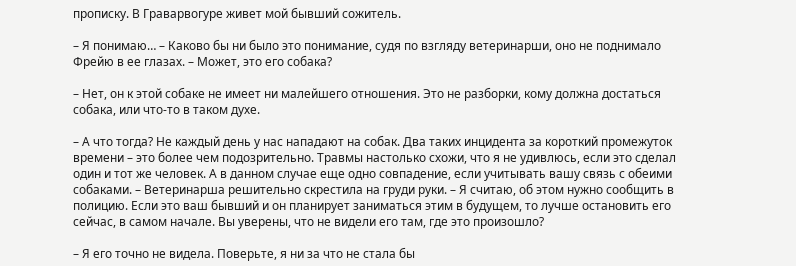прописку. В Граварвогуре живет мой бывший сожитель.

– Я понимаю… – Каково бы ни было это понимание, судя по взгляду ветеринарши, оно не поднимало Фрейю в ее глазах. – Может, это его собака?

– Нет, он к этой собаке не имеет ни малейшего отношения. Это не разборки, кому должна достаться собака, или что-то в таком духе.

– А что тогда? Не каждый день у нас нападают на собак. Два таких инцидента за короткий промежуток времени – это более чем подозрительно. Травмы настолько схожи, что я не удивлюсь, если это сделал один и тот же человек. А в данном случае еще одно совпадение, если учитывать вашу связь с обеими собаками. – Ветеринарша решительно скрестила на груди руки. – Я считаю, об этом нужно сообщить в полицию. Если это ваш бывший и он планирует заниматься этим в будущем, то лучше остановить его сейчас, в самом начале. Вы уверены, что не видели его там, где это произошло?

– Я его точно не видела. Поверьте, я ни за что не стала бы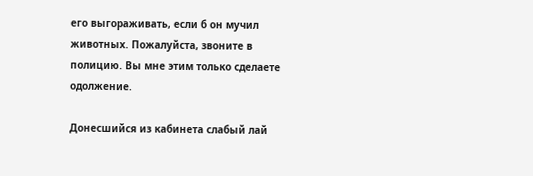его выгораживать, если б он мучил животных. Пожалуйста, звоните в полицию. Вы мне этим только сделаете одолжение.

Донесшийся из кабинета слабый лай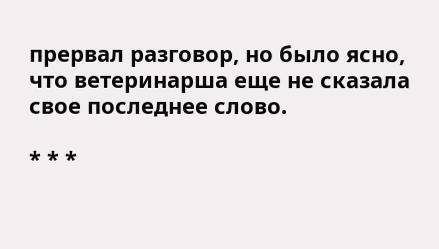прервал разговор, но было ясно, что ветеринарша еще не сказала свое последнее слово.

* * *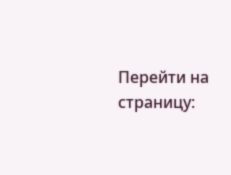Перейти на страницу: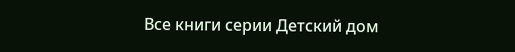Все книги серии Детский дом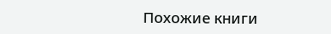Похожие книги